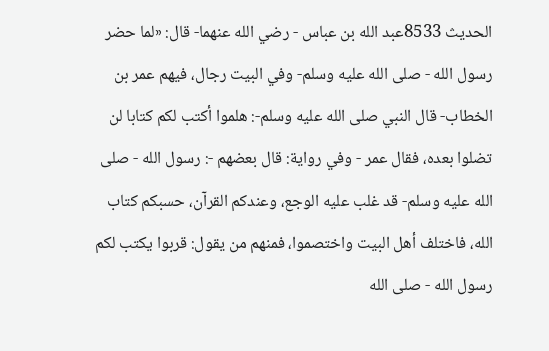الحديث 8533عبد الله بن عباس - رضي الله عنهما- قال: «لما حضر رسول الله - صلى الله عليه وسلم- وفي البيت رجال، فيهم عمر بن الخطاب- قال النبي صلى الله عليه وسلم-: هلموا أكتب لكم كتابا لن تضلوا بعده، فقال عمر - وفي رواية: قال بعضهم -: رسول الله - صلى الله عليه وسلم- قد غلب عليه الوجع، وعندكم القرآن، حسبكم كتاب الله، فاختلف أهل البيت واختصموا، فمنهم من يقول: قربوا يكتب لكم رسول الله - صلى الله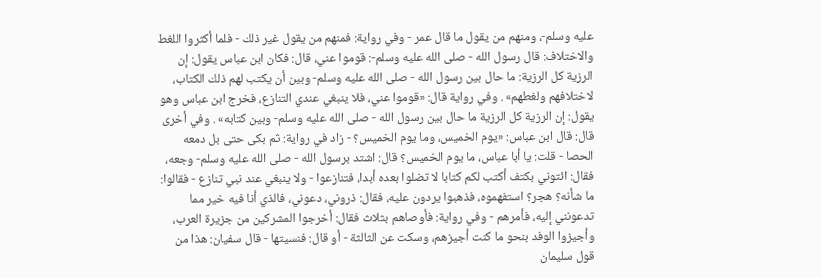عليه وسلم-، ومنهم من يقول ما قال عمر - وفي رواية: فمنهم من يقول غير ذلك - فلما أكثروا اللغط والاختلاف: قال رسول الله - صلى الله عليه وسلم-: قوموا عني، قال: فكان ابن عباس يقول: إن الرزية كل الرزية: ما حال بين رسول الله - صلى الله عليه وسلم- وبين أن يكتب لهم ذلك الكتاب، لاختلافهم ولغطهم» . وفي رواية قال: «قوموا عني، فلا ينبغي عندي التنازع، فخرج ابن عباس وهو يقول: إن الرزية كل الرزية ما حال بين رسول الله - صلى الله عليه وسلم- وبين كتابه» . وفي أخرى قال: قال ابن عباس: «يوم الخميس، وما يوم الخميس؟ - زاد في رواية: ثم بكى حتى بل دمعه الحصا - قلت: يا أبا عباس، ما يوم الخميس؟ قال: اشتد برسول الله - صلى الله عليه وسلم- وجعه، فقال: ائتوني بكتف أكتب لكم كتابا لا تضلوا بعده أبدا، فتنازعوا - ولا ينبغي عند نبي تنازع - فقالوا: ما شأنه؟ هجر؟ استفهموه، فذهبوا يردون عليه، فقال: ذروني، دعوني، فالذي أنا فيه خير مما تدعونني إليه، فأمرهم - وفي رواية: فأوصاهم بثلاث فقال: أخرجوا المشركين من جزيرة العرب، وأجيزوا الوفد بنحو ما كنت أجيزهم، وسكت عن الثالثة - أو قال: فنسيتها - قال سفيان: هذا من قول سليمان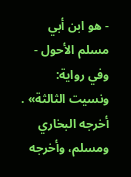- هو ابن أبي مسلم الأحول - وفي رواية: ونسيت الثالثة» . أخرجه البخاري ومسلم، وأخرجه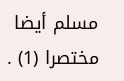مسلم أيضا مختصرا (1) .